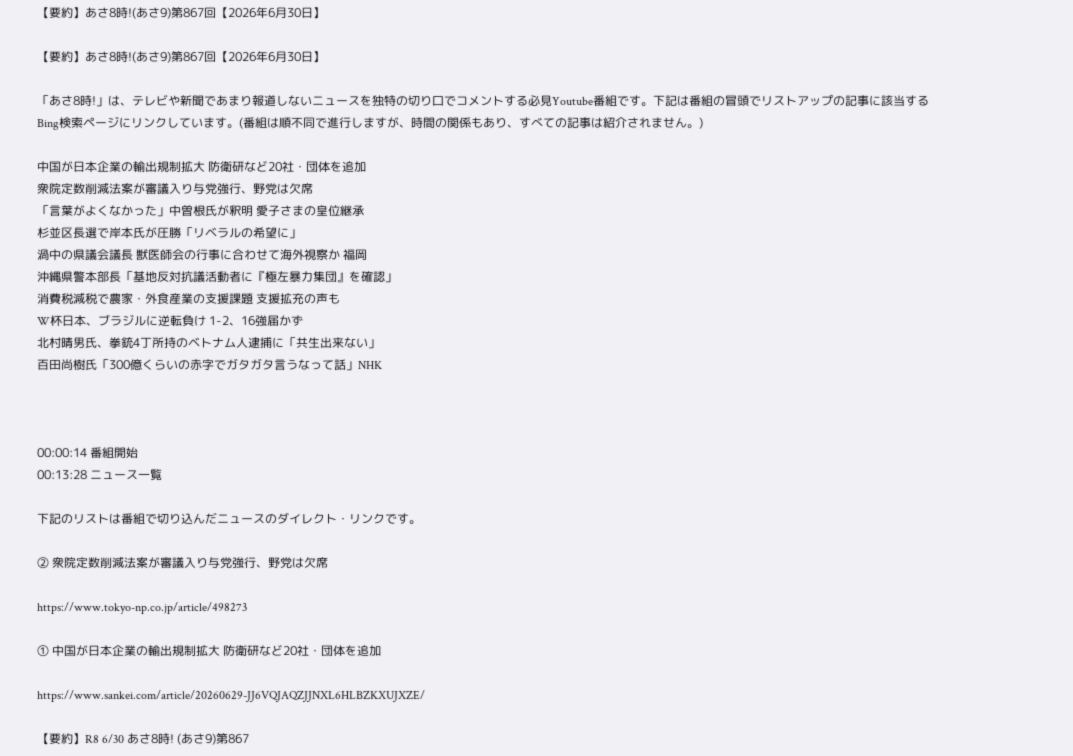【要約】あさ8時!(あさ9)第867回【2026年6月30日】

【要約】あさ8時!(あさ9)第867回【2026年6月30日】

「あさ8時!」は、テレビや新聞であまり報道しないニュースを独特の切り口でコメントする必見Youtube番組です。下記は番組の冒頭でリストアップの記事に該当するBing検索ページにリンクしています。(番組は順不同で進行しますが、時間の関係もあり、すべての記事は紹介されません。)

中国が日本企業の輸出規制拡大 防衛研など20社・団体を追加
衆院定数削減法案が審議入り与党強行、野党は欠席
「言葉がよくなかった」中曽根氏が釈明 愛子さまの皇位継承
杉並区長選で岸本氏が圧勝「リベラルの希望に」
渦中の県議会議長 獣医師会の行事に合わせて海外視察か 福岡
沖縄県警本部長「基地反対抗議活動者に『極左暴力集団』を確認」
消費税減税で農家・外食産業の支援課題 支援拡充の声も
W杯日本、ブラジルに逆転負け 1-2、16強届かず
北村晴男氏、拳銃4丁所持のベトナム人逮捕に「共生出来ない」
百田尚樹氏「300億くらいの赤字でガタガタ言うなって話」NHK



00:00:14 番組開始
00:13:28 ニュース一覧

下記のリストは番組で切り込んだニュースのダイレクト・リンクです。

② 衆院定数削減法案が審議入り与党強行、野党は欠席

https://www.tokyo-np.co.jp/article/498273

① 中国が日本企業の輸出規制拡大 防衛研など20社・団体を追加

https://www.sankei.com/article/20260629-JJ6VQJAQZJJNXL6HLBZKXUJXZE/

【要約】R8 6/30 あさ8時! (あさ9)第867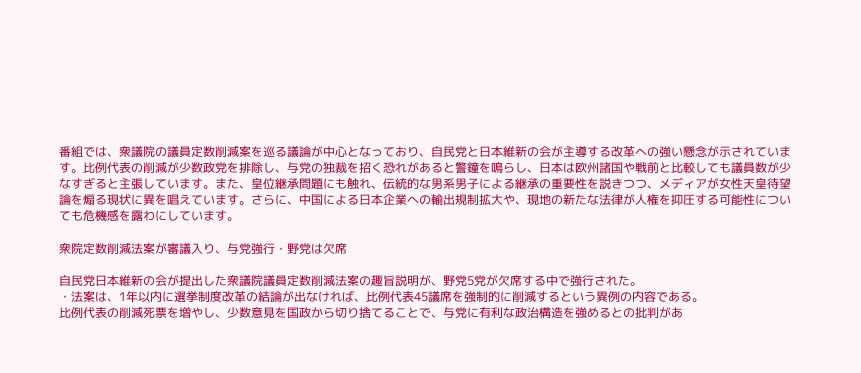番組では、衆議院の議員定数削減案を巡る議論が中心となっており、自民党と日本維新の会が主導する改革への強い懸念が示されています。比例代表の削減が少数政党を排除し、与党の独裁を招く恐れがあると警鐘を鳴らし、日本は欧州諸国や戦前と比較しても議員数が少なすぎると主張しています。また、皇位継承問題にも触れ、伝統的な男系男子による継承の重要性を説きつつ、メディアが女性天皇待望論を煽る現状に異を唱えています。さらに、中国による日本企業への輸出規制拡大や、現地の新たな法律が人権を抑圧する可能性についても危機感を露わにしています。

衆院定数削減法案が審議入り、与党強行・野党は欠席

自民党日本維新の会が提出した衆議院議員定数削減法案の趣旨説明が、野党5党が欠席する中で強行された。
・法案は、1年以内に選挙制度改革の結論が出なければ、比例代表45議席を強制的に削減するという異例の内容である。
比例代表の削減死票を増やし、少数意見を国政から切り捨てることで、与党に有利な政治構造を強めるとの批判があ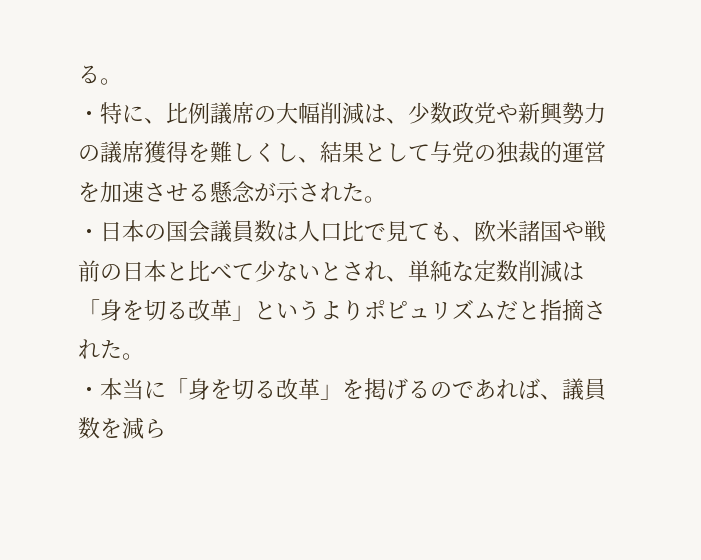る。
・特に、比例議席の大幅削減は、少数政党や新興勢力の議席獲得を難しくし、結果として与党の独裁的運営を加速させる懸念が示された。
・日本の国会議員数は人口比で見ても、欧米諸国や戦前の日本と比べて少ないとされ、単純な定数削減は「身を切る改革」というよりポピュリズムだと指摘された。
・本当に「身を切る改革」を掲げるのであれば、議員数を減ら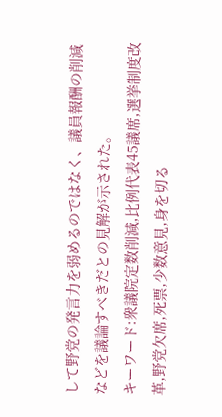して野党の発言力を弱めるのではなく、議員報酬の削減などを議論すべきだとの見解が示された。
キーワード:衆議院定数削減,比例代表45議席,選挙制度改革,野党欠席,死票,少数意見,身を切る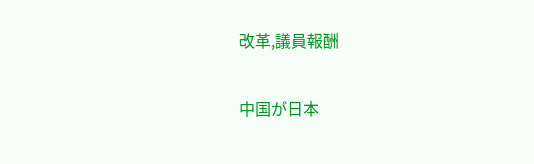改革,議員報酬

中国が日本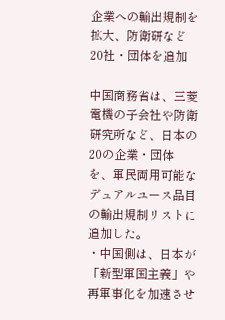企業への輸出規制を拡大、防衛研など20社・団体を追加

中国商務省は、三菱電機の子会社や防衛研究所など、日本の20の企業・団体を、軍民両用可能なデュアルユース品目の輸出規制リストに追加した。
・中国側は、日本が「新型軍国主義」や再軍事化を加速させ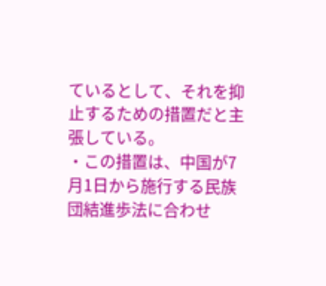ているとして、それを抑止するための措置だと主張している。
・この措置は、中国が7月1日から施行する民族団結進歩法に合わせ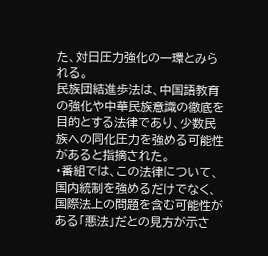た、対日圧力強化の一環とみられる。
民族団結進歩法は、中国語教育の強化や中華民族意識の徹底を目的とする法律であり、少数民族への同化圧力を強める可能性があると指摘された。
・番組では、この法律について、国内統制を強めるだけでなく、国際法上の問題を含む可能性がある「悪法」だとの見方が示さ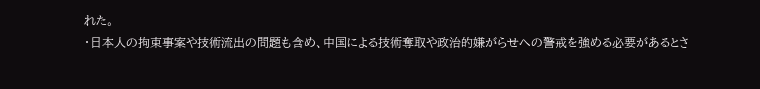れた。
・日本人の拘束事案や技術流出の問題も含め、中国による技術奪取や政治的嫌がらせへの警戒を強める必要があるとさ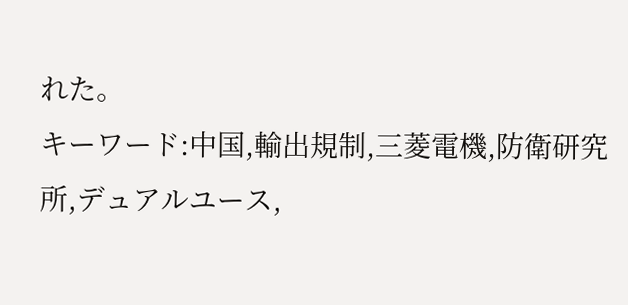れた。
キーワード:中国,輸出規制,三菱電機,防衛研究所,デュアルユース,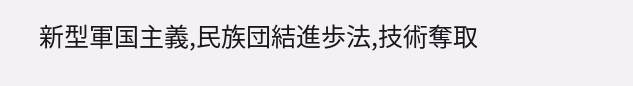新型軍国主義,民族団結進歩法,技術奪取